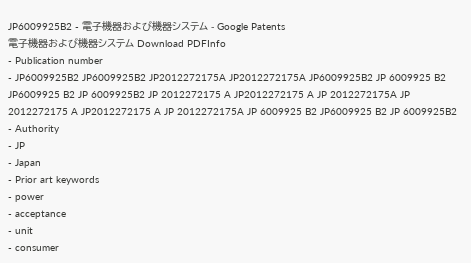JP6009925B2 - 電子機器および機器システム - Google Patents
電子機器および機器システム Download PDFInfo
- Publication number
- JP6009925B2 JP6009925B2 JP2012272175A JP2012272175A JP6009925B2 JP 6009925 B2 JP6009925 B2 JP 6009925B2 JP 2012272175 A JP2012272175 A JP 2012272175A JP 2012272175 A JP2012272175 A JP 2012272175A JP 6009925 B2 JP6009925 B2 JP 6009925B2
- Authority
- JP
- Japan
- Prior art keywords
- power
- acceptance
- unit
- consumer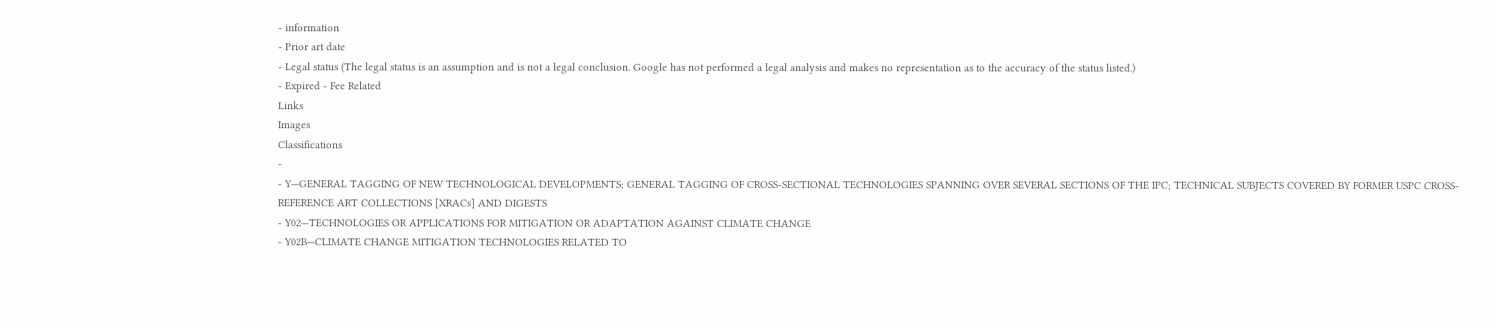- information
- Prior art date
- Legal status (The legal status is an assumption and is not a legal conclusion. Google has not performed a legal analysis and makes no representation as to the accuracy of the status listed.)
- Expired - Fee Related
Links
Images
Classifications
-
- Y—GENERAL TAGGING OF NEW TECHNOLOGICAL DEVELOPMENTS; GENERAL TAGGING OF CROSS-SECTIONAL TECHNOLOGIES SPANNING OVER SEVERAL SECTIONS OF THE IPC; TECHNICAL SUBJECTS COVERED BY FORMER USPC CROSS-REFERENCE ART COLLECTIONS [XRACs] AND DIGESTS
- Y02—TECHNOLOGIES OR APPLICATIONS FOR MITIGATION OR ADAPTATION AGAINST CLIMATE CHANGE
- Y02B—CLIMATE CHANGE MITIGATION TECHNOLOGIES RELATED TO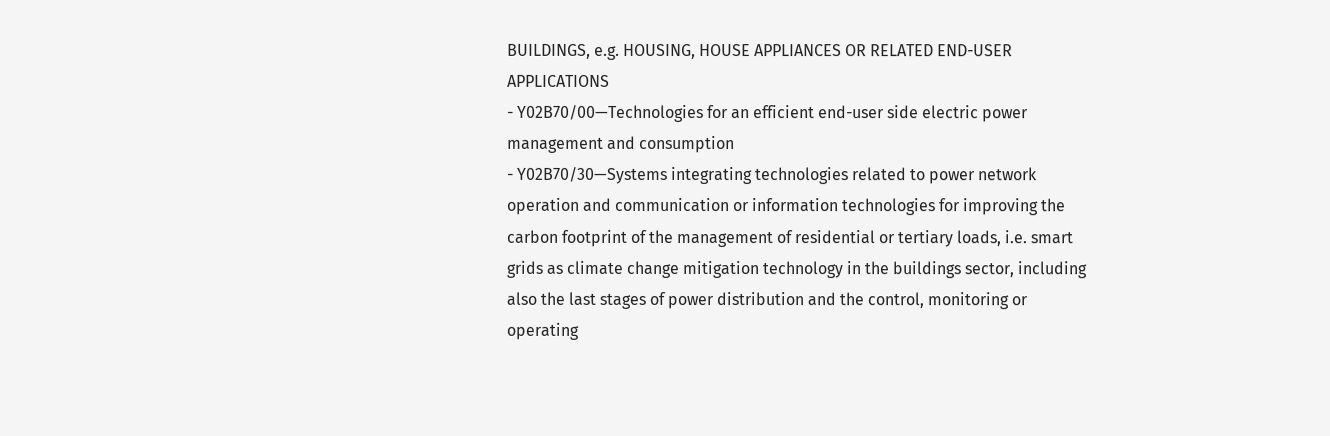BUILDINGS, e.g. HOUSING, HOUSE APPLIANCES OR RELATED END-USER APPLICATIONS
- Y02B70/00—Technologies for an efficient end-user side electric power management and consumption
- Y02B70/30—Systems integrating technologies related to power network operation and communication or information technologies for improving the carbon footprint of the management of residential or tertiary loads, i.e. smart grids as climate change mitigation technology in the buildings sector, including also the last stages of power distribution and the control, monitoring or operating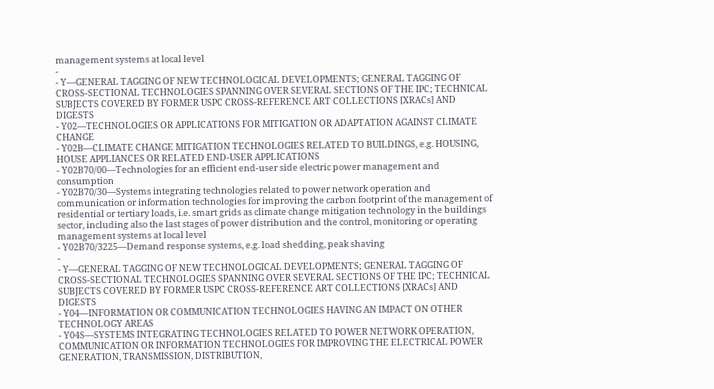management systems at local level
-
- Y—GENERAL TAGGING OF NEW TECHNOLOGICAL DEVELOPMENTS; GENERAL TAGGING OF CROSS-SECTIONAL TECHNOLOGIES SPANNING OVER SEVERAL SECTIONS OF THE IPC; TECHNICAL SUBJECTS COVERED BY FORMER USPC CROSS-REFERENCE ART COLLECTIONS [XRACs] AND DIGESTS
- Y02—TECHNOLOGIES OR APPLICATIONS FOR MITIGATION OR ADAPTATION AGAINST CLIMATE CHANGE
- Y02B—CLIMATE CHANGE MITIGATION TECHNOLOGIES RELATED TO BUILDINGS, e.g. HOUSING, HOUSE APPLIANCES OR RELATED END-USER APPLICATIONS
- Y02B70/00—Technologies for an efficient end-user side electric power management and consumption
- Y02B70/30—Systems integrating technologies related to power network operation and communication or information technologies for improving the carbon footprint of the management of residential or tertiary loads, i.e. smart grids as climate change mitigation technology in the buildings sector, including also the last stages of power distribution and the control, monitoring or operating management systems at local level
- Y02B70/3225—Demand response systems, e.g. load shedding, peak shaving
-
- Y—GENERAL TAGGING OF NEW TECHNOLOGICAL DEVELOPMENTS; GENERAL TAGGING OF CROSS-SECTIONAL TECHNOLOGIES SPANNING OVER SEVERAL SECTIONS OF THE IPC; TECHNICAL SUBJECTS COVERED BY FORMER USPC CROSS-REFERENCE ART COLLECTIONS [XRACs] AND DIGESTS
- Y04—INFORMATION OR COMMUNICATION TECHNOLOGIES HAVING AN IMPACT ON OTHER TECHNOLOGY AREAS
- Y04S—SYSTEMS INTEGRATING TECHNOLOGIES RELATED TO POWER NETWORK OPERATION, COMMUNICATION OR INFORMATION TECHNOLOGIES FOR IMPROVING THE ELECTRICAL POWER GENERATION, TRANSMISSION, DISTRIBUTION,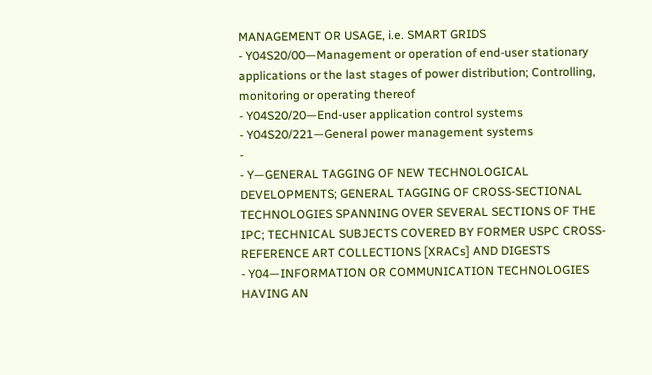MANAGEMENT OR USAGE, i.e. SMART GRIDS
- Y04S20/00—Management or operation of end-user stationary applications or the last stages of power distribution; Controlling, monitoring or operating thereof
- Y04S20/20—End-user application control systems
- Y04S20/221—General power management systems
-
- Y—GENERAL TAGGING OF NEW TECHNOLOGICAL DEVELOPMENTS; GENERAL TAGGING OF CROSS-SECTIONAL TECHNOLOGIES SPANNING OVER SEVERAL SECTIONS OF THE IPC; TECHNICAL SUBJECTS COVERED BY FORMER USPC CROSS-REFERENCE ART COLLECTIONS [XRACs] AND DIGESTS
- Y04—INFORMATION OR COMMUNICATION TECHNOLOGIES HAVING AN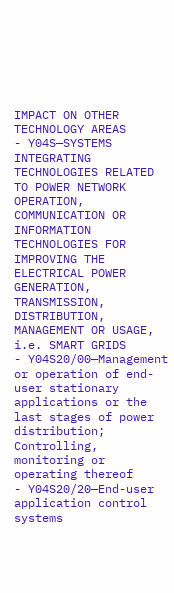IMPACT ON OTHER TECHNOLOGY AREAS
- Y04S—SYSTEMS INTEGRATING TECHNOLOGIES RELATED TO POWER NETWORK OPERATION, COMMUNICATION OR INFORMATION TECHNOLOGIES FOR IMPROVING THE ELECTRICAL POWER GENERATION, TRANSMISSION, DISTRIBUTION, MANAGEMENT OR USAGE, i.e. SMART GRIDS
- Y04S20/00—Management or operation of end-user stationary applications or the last stages of power distribution; Controlling, monitoring or operating thereof
- Y04S20/20—End-user application control systems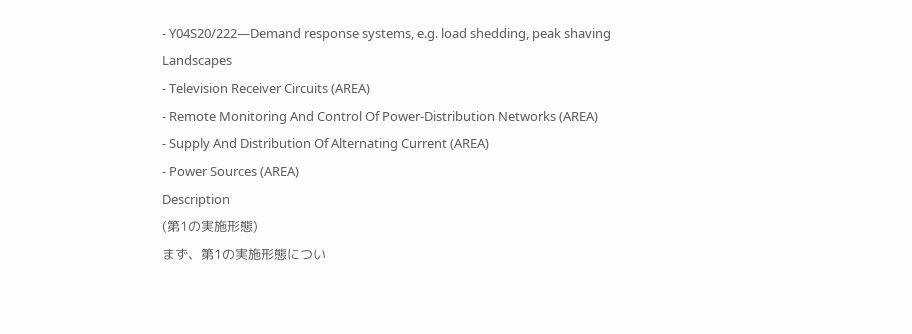- Y04S20/222—Demand response systems, e.g. load shedding, peak shaving
Landscapes
- Television Receiver Circuits (AREA)
- Remote Monitoring And Control Of Power-Distribution Networks (AREA)
- Supply And Distribution Of Alternating Current (AREA)
- Power Sources (AREA)
Description
(第1の実施形態)
まず、第1の実施形態につい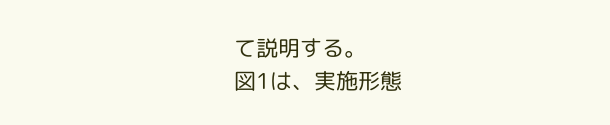て説明する。
図1は、実施形態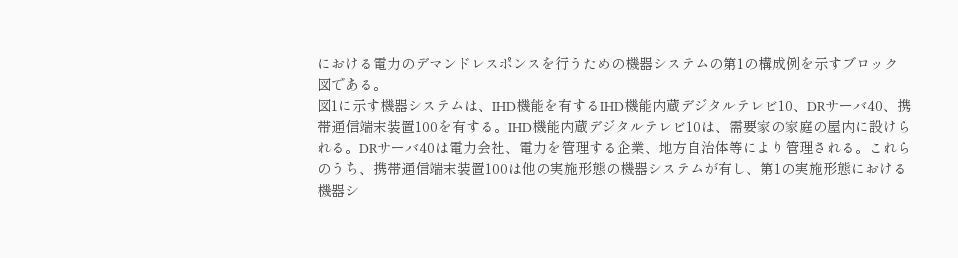における電力のデマンドレスポンスを行うための機器システムの第1の構成例を示すブロック図である。
図1に示す機器システムは、IHD機能を有するIHD機能内蔵デジタルテレビ10、DRサーバ40、携帯通信端末装置100を有する。IHD機能内蔵デジタルテレビ10は、需要家の家庭の屋内に設けられる。DRサーバ40は電力会社、電力を管理する企業、地方自治体等により管理される。これらのうち、携帯通信端末装置100は他の実施形態の機器システムが有し、第1の実施形態における機器シ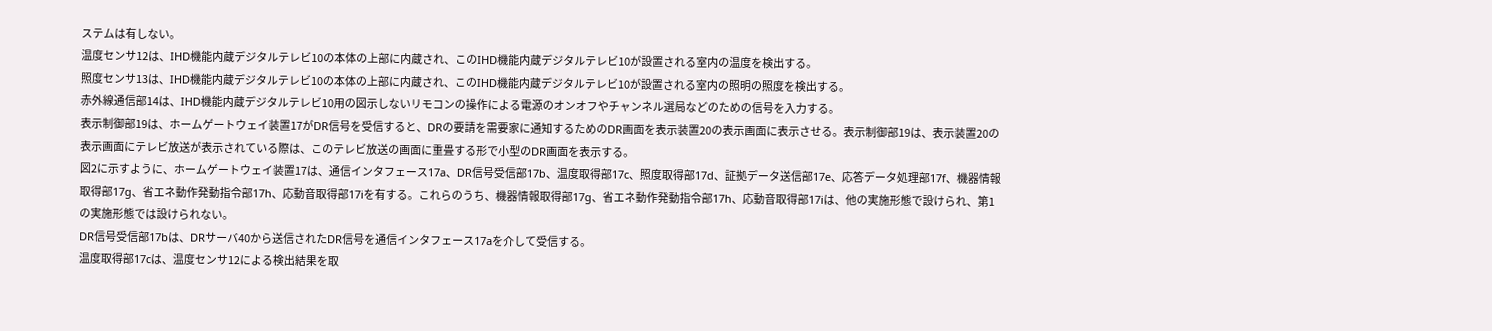ステムは有しない。
温度センサ12は、IHD機能内蔵デジタルテレビ10の本体の上部に内蔵され、このIHD機能内蔵デジタルテレビ10が設置される室内の温度を検出する。
照度センサ13は、IHD機能内蔵デジタルテレビ10の本体の上部に内蔵され、このIHD機能内蔵デジタルテレビ10が設置される室内の照明の照度を検出する。
赤外線通信部14は、IHD機能内蔵デジタルテレビ10用の図示しないリモコンの操作による電源のオンオフやチャンネル選局などのための信号を入力する。
表示制御部19は、ホームゲートウェイ装置17がDR信号を受信すると、DRの要請を需要家に通知するためのDR画面を表示装置20の表示画面に表示させる。表示制御部19は、表示装置20の表示画面にテレビ放送が表示されている際は、このテレビ放送の画面に重畳する形で小型のDR画面を表示する。
図2に示すように、ホームゲートウェイ装置17は、通信インタフェース17a、DR信号受信部17b、温度取得部17c、照度取得部17d、証拠データ送信部17e、応答データ処理部17f、機器情報取得部17g、省エネ動作発動指令部17h、応動音取得部17iを有する。これらのうち、機器情報取得部17g、省エネ動作発動指令部17h、応動音取得部17iは、他の実施形態で設けられ、第1の実施形態では設けられない。
DR信号受信部17bは、DRサーバ40から送信されたDR信号を通信インタフェース17aを介して受信する。
温度取得部17cは、温度センサ12による検出結果を取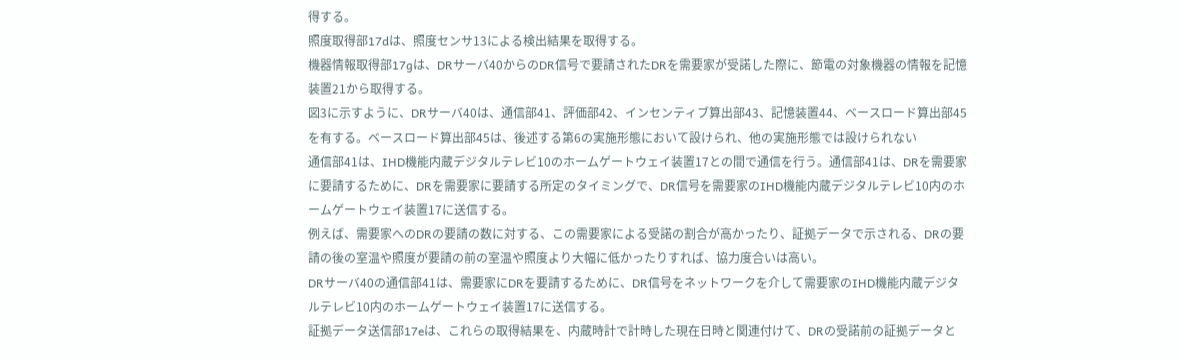得する。
照度取得部17dは、照度センサ13による検出結果を取得する。
機器情報取得部17gは、DRサーバ40からのDR信号で要請されたDRを需要家が受諾した際に、節電の対象機器の情報を記憶装置21から取得する。
図3に示すように、DRサーバ40は、通信部41、評価部42、インセンティブ算出部43、記憶装置44、ベースロード算出部45を有する。ベースロード算出部45は、後述する第6の実施形態において設けられ、他の実施形態では設けられない
通信部41は、IHD機能内蔵デジタルテレビ10のホームゲートウェイ装置17との間で通信を行う。通信部41は、DRを需要家に要請するために、DRを需要家に要請する所定のタイミングで、DR信号を需要家のIHD機能内蔵デジタルテレビ10内のホームゲートウェイ装置17に送信する。
例えば、需要家へのDRの要請の数に対する、この需要家による受諾の割合が高かったり、証拠データで示される、DRの要請の後の室温や照度が要請の前の室温や照度より大幅に低かったりすれば、協力度合いは高い。
DRサーバ40の通信部41は、需要家にDRを要請するために、DR信号をネットワークを介して需要家のIHD機能内蔵デジタルテレビ10内のホームゲートウェイ装置17に送信する。
証拠データ送信部17eは、これらの取得結果を、内蔵時計で計時した現在日時と関連付けて、DRの受諾前の証拠データと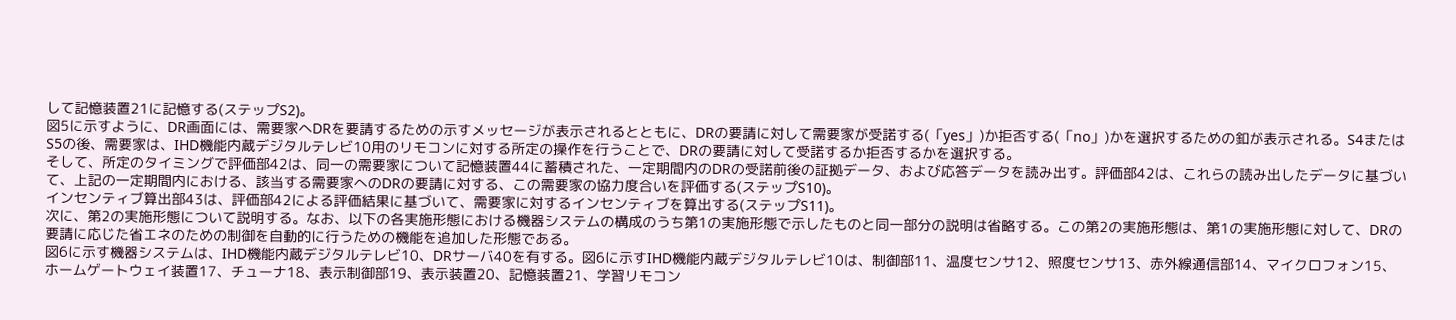して記憶装置21に記憶する(ステップS2)。
図5に示すように、DR画面には、需要家へDRを要請するための示すメッセージが表示されるとともに、DRの要請に対して需要家が受諾する(「yes」)か拒否する(「no」)かを選択するための釦が表示される。S4またはS5の後、需要家は、IHD機能内蔵デジタルテレビ10用のリモコンに対する所定の操作を行うことで、DRの要請に対して受諾するか拒否するかを選択する。
そして、所定のタイミングで評価部42は、同一の需要家について記憶装置44に蓄積された、一定期間内のDRの受諾前後の証拠データ、および応答データを読み出す。評価部42は、これらの読み出したデータに基づいて、上記の一定期間内における、該当する需要家へのDRの要請に対する、この需要家の協力度合いを評価する(ステップS10)。
インセンティブ算出部43は、評価部42による評価結果に基づいて、需要家に対するインセンティブを算出する(ステップS11)。
次に、第2の実施形態について説明する。なお、以下の各実施形態における機器システムの構成のうち第1の実施形態で示したものと同一部分の説明は省略する。この第2の実施形態は、第1の実施形態に対して、DRの要請に応じた省エネのための制御を自動的に行うための機能を追加した形態である。
図6に示す機器システムは、IHD機能内蔵デジタルテレビ10、DRサーバ40を有する。図6に示すIHD機能内蔵デジタルテレビ10は、制御部11、温度センサ12、照度センサ13、赤外線通信部14、マイクロフォン15、ホームゲートウェイ装置17、チューナ18、表示制御部19、表示装置20、記憶装置21、学習リモコン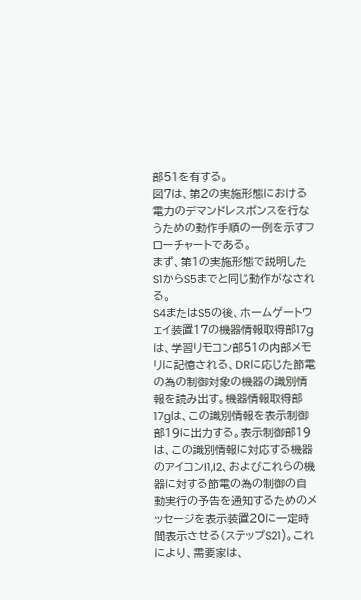部51を有する。
図7は、第2の実施形態における電力のデマンドレスポンスを行なうための動作手順の一例を示すフローチャートである。
まず、第1の実施形態で説明したS1からS5までと同じ動作がなされる。
S4またはS5の後、ホームゲートウェイ装置17の機器情報取得部17gは、学習リモコン部51の内部メモリに記憶される、DRに応じた節電の為の制御対象の機器の識別情報を読み出す。機器情報取得部17gは、この識別情報を表示制御部19に出力する。表示制御部19は、この識別情報に対応する機器のアイコンI1,I2、およびこれらの機器に対する節電の為の制御の自動実行の予告を通知するためのメッセージを表示装置20に一定時間表示させる(ステップS21)。これにより、需要家は、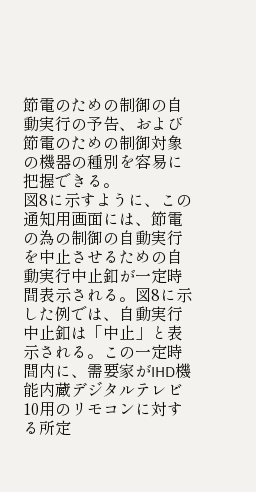節電のための制御の自動実行の予告、および節電のための制御対象の機器の種別を容易に把握できる。
図8に示すように、この通知用画面には、節電の為の制御の自動実行を中止させるための自動実行中止釦が一定時間表示される。図8に示した例では、自動実行中止釦は「中止」と表示される。この一定時間内に、需要家がIHD機能内蔵デジタルテレビ10用のリモコンに対する所定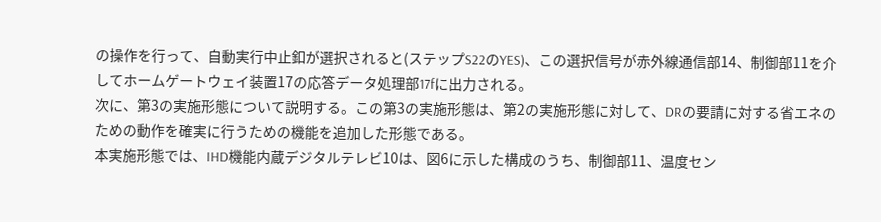の操作を行って、自動実行中止釦が選択されると(ステップS22のYES)、この選択信号が赤外線通信部14、制御部11を介してホームゲートウェイ装置17の応答データ処理部17fに出力される。
次に、第3の実施形態について説明する。この第3の実施形態は、第2の実施形態に対して、DRの要請に対する省エネのための動作を確実に行うための機能を追加した形態である。
本実施形態では、IHD機能内蔵デジタルテレビ10は、図6に示した構成のうち、制御部11、温度セン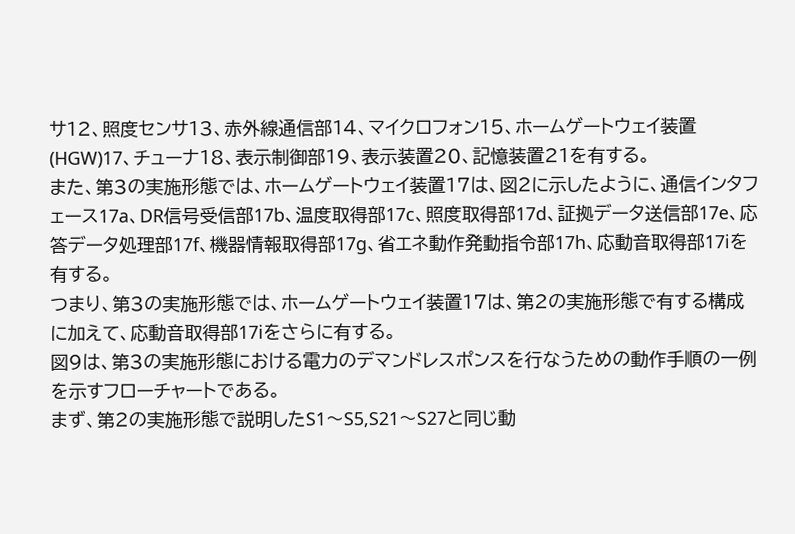サ12、照度センサ13、赤外線通信部14、マイクロフォン15、ホームゲートウェイ装置(HGW)17、チューナ18、表示制御部19、表示装置20、記憶装置21を有する。
また、第3の実施形態では、ホームゲートウェイ装置17は、図2に示したように、通信インタフェース17a、DR信号受信部17b、温度取得部17c、照度取得部17d、証拠データ送信部17e、応答データ処理部17f、機器情報取得部17g、省エネ動作発動指令部17h、応動音取得部17iを有する。
つまり、第3の実施形態では、ホームゲートウェイ装置17は、第2の実施形態で有する構成に加えて、応動音取得部17iをさらに有する。
図9は、第3の実施形態における電力のデマンドレスポンスを行なうための動作手順の一例を示すフローチャートである。
まず、第2の実施形態で説明したS1〜S5,S21〜S27と同じ動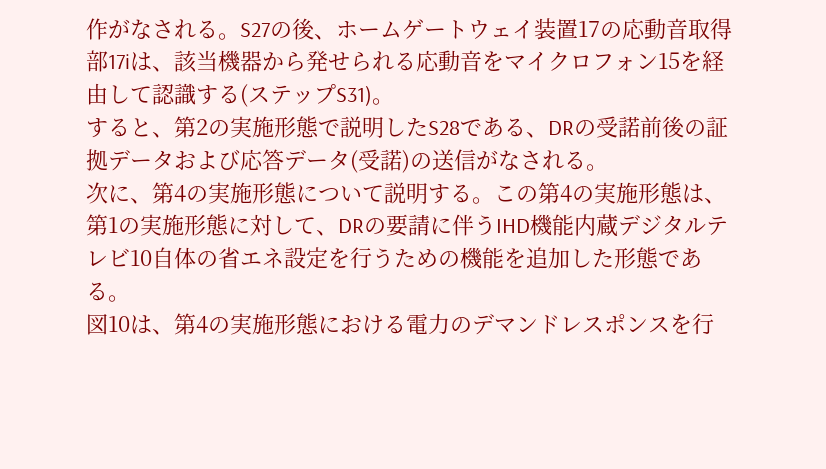作がなされる。S27の後、ホームゲートウェイ装置17の応動音取得部17iは、該当機器から発せられる応動音をマイクロフォン15を経由して認識する(ステップS31)。
すると、第2の実施形態で説明したS28である、DRの受諾前後の証拠データおよび応答データ(受諾)の送信がなされる。
次に、第4の実施形態について説明する。この第4の実施形態は、第1の実施形態に対して、DRの要請に伴うIHD機能内蔵デジタルテレビ10自体の省エネ設定を行うための機能を追加した形態である。
図10は、第4の実施形態における電力のデマンドレスポンスを行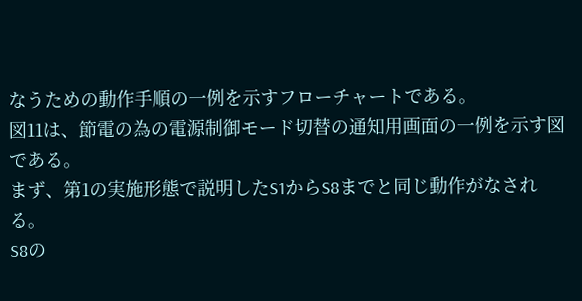なうための動作手順の一例を示すフローチャートである。
図11は、節電の為の電源制御モード切替の通知用画面の一例を示す図である。
まず、第1の実施形態で説明したS1からS8までと同じ動作がなされる。
S8の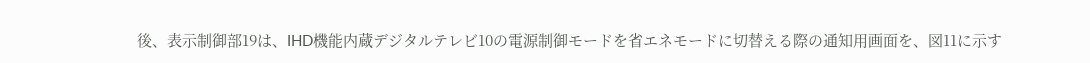後、表示制御部19は、IHD機能内蔵デジタルテレビ10の電源制御モードを省エネモードに切替える際の通知用画面を、図11に示す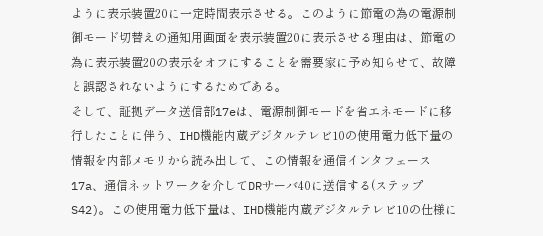ように表示装置20に一定時間表示させる。このように節電の為の電源制御モード切替えの通知用画面を表示装置20に表示させる理由は、節電の為に表示装置20の表示をオフにすることを需要家に予め知らせて、故障と誤認されないようにするためである。
そして、証拠データ送信部17eは、電源制御モードを省エネモードに移行したことに伴う、IHD機能内蔵デジタルテレビ10の使用電力低下量の情報を内部メモリから読み出して、この情報を通信インタフェース17a、通信ネットワークを介してDRサーバ40に送信する(ステップS42)。この使用電力低下量は、IHD機能内蔵デジタルテレビ10の仕様に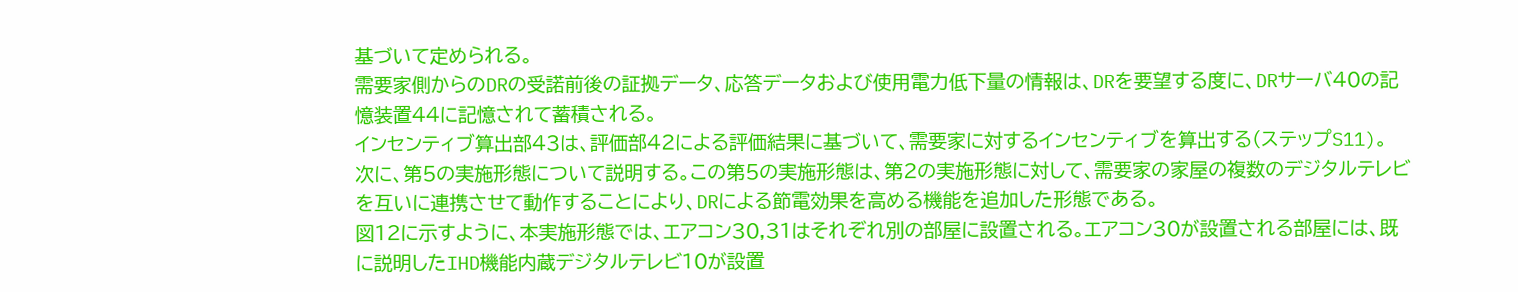基づいて定められる。
需要家側からのDRの受諾前後の証拠データ、応答データおよび使用電力低下量の情報は、DRを要望する度に、DRサーバ40の記憶装置44に記憶されて蓄積される。
インセンティブ算出部43は、評価部42による評価結果に基づいて、需要家に対するインセンティブを算出する(ステップS11)。
次に、第5の実施形態について説明する。この第5の実施形態は、第2の実施形態に対して、需要家の家屋の複数のデジタルテレビを互いに連携させて動作することにより、DRによる節電効果を高める機能を追加した形態である。
図12に示すように、本実施形態では、エアコン30,31はそれぞれ別の部屋に設置される。エアコン30が設置される部屋には、既に説明したIHD機能内蔵デジタルテレビ10が設置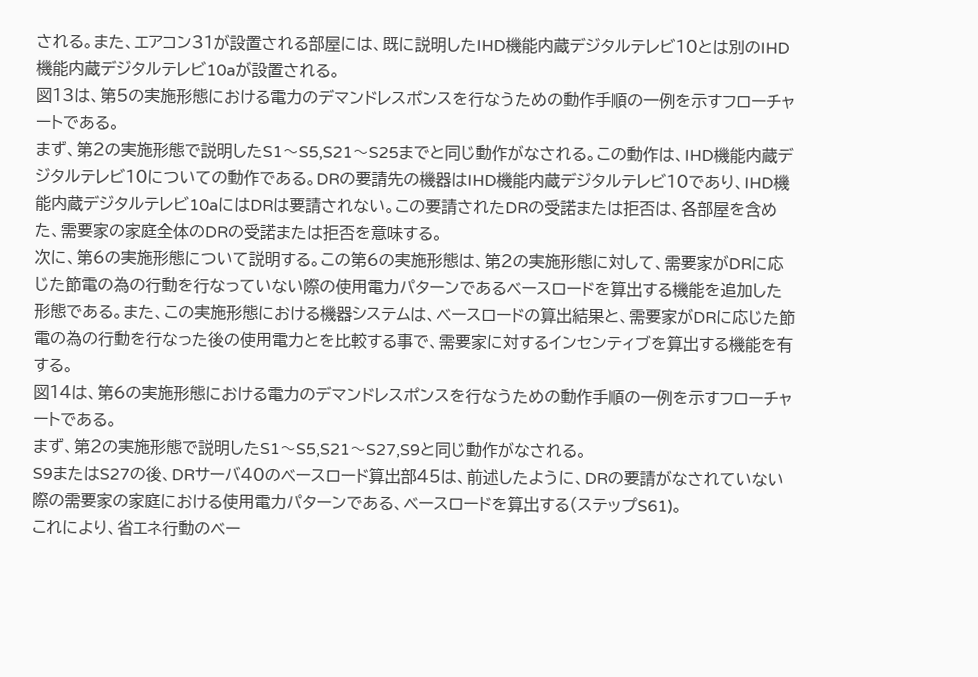される。また、エアコン31が設置される部屋には、既に説明したIHD機能内蔵デジタルテレビ10とは別のIHD機能内蔵デジタルテレビ10aが設置される。
図13は、第5の実施形態における電力のデマンドレスポンスを行なうための動作手順の一例を示すフローチャートである。
まず、第2の実施形態で説明したS1〜S5,S21〜S25までと同じ動作がなされる。この動作は、IHD機能内蔵デジタルテレビ10についての動作である。DRの要請先の機器はIHD機能内蔵デジタルテレビ10であり、IHD機能内蔵デジタルテレビ10aにはDRは要請されない。この要請されたDRの受諾または拒否は、各部屋を含めた、需要家の家庭全体のDRの受諾または拒否を意味する。
次に、第6の実施形態について説明する。この第6の実施形態は、第2の実施形態に対して、需要家がDRに応じた節電の為の行動を行なっていない際の使用電力パターンであるベースロードを算出する機能を追加した形態である。また、この実施形態における機器システムは、ベースロードの算出結果と、需要家がDRに応じた節電の為の行動を行なった後の使用電力とを比較する事で、需要家に対するインセンティブを算出する機能を有する。
図14は、第6の実施形態における電力のデマンドレスポンスを行なうための動作手順の一例を示すフローチャートである。
まず、第2の実施形態で説明したS1〜S5,S21〜S27,S9と同じ動作がなされる。
S9またはS27の後、DRサーバ40のベースロード算出部45は、前述したように、DRの要請がなされていない際の需要家の家庭における使用電力パターンである、ベースロードを算出する(ステップS61)。
これにより、省エネ行動のベー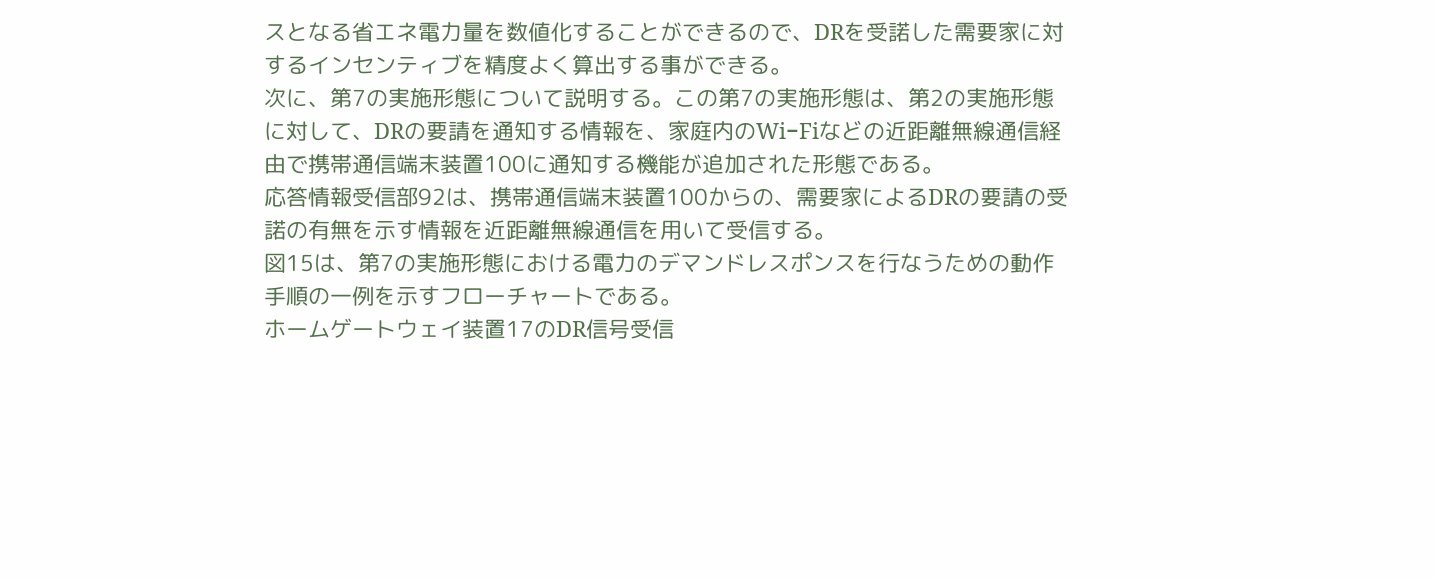スとなる省エネ電力量を数値化することができるので、DRを受諾した需要家に対するインセンティブを精度よく算出する事ができる。
次に、第7の実施形態について説明する。この第7の実施形態は、第2の実施形態に対して、DRの要請を通知する情報を、家庭内のWi−Fiなどの近距離無線通信経由で携帯通信端末装置100に通知する機能が追加された形態である。
応答情報受信部92は、携帯通信端末装置100からの、需要家によるDRの要請の受諾の有無を示す情報を近距離無線通信を用いて受信する。
図15は、第7の実施形態における電力のデマンドレスポンスを行なうための動作手順の一例を示すフローチャートである。
ホームゲートウェイ装置17のDR信号受信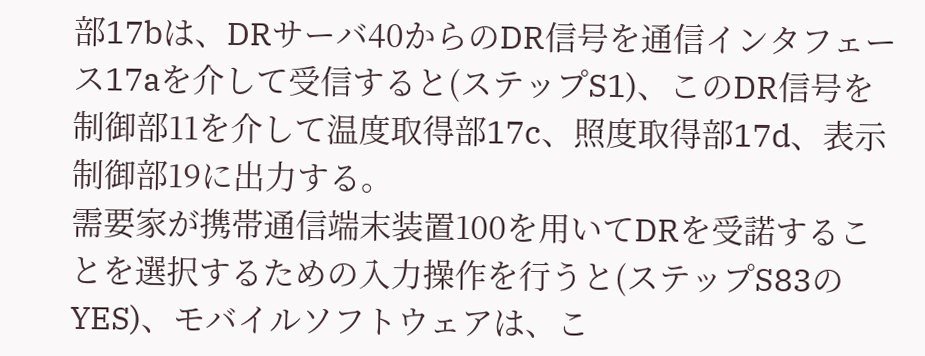部17bは、DRサーバ40からのDR信号を通信インタフェース17aを介して受信すると(ステップS1)、このDR信号を制御部11を介して温度取得部17c、照度取得部17d、表示制御部19に出力する。
需要家が携帯通信端末装置100を用いてDRを受諾することを選択するための入力操作を行うと(ステップS83のYES)、モバイルソフトウェアは、こ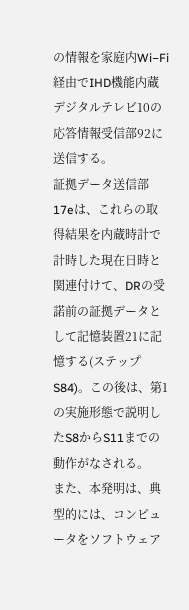の情報を家庭内Wi−Fi経由でIHD機能内蔵デジタルテレビ10の応答情報受信部92に送信する。
証拠データ送信部17eは、これらの取得結果を内蔵時計で計時した現在日時と関連付けて、DRの受諾前の証拠データとして記憶装置21に記憶する(ステップS84)。この後は、第1の実施形態で説明したS8からS11までの動作がなされる。
また、本発明は、典型的には、コンピュータをソフトウェア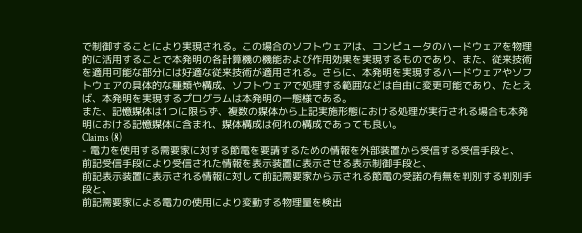で制御することにより実現される。この場合のソフトウェアは、コンピュータのハードウェアを物理的に活用することで本発明の各計算機の機能および作用効果を実現するものであり、また、従来技術を適用可能な部分には好適な従来技術が適用される。さらに、本発明を実現するハードウェアやソフトウェアの具体的な種類や構成、ソフトウェアで処理する範囲などは自由に変更可能であり、たとえば、本発明を実現するプログラムは本発明の一態様である。
また、記憶媒体は1つに限らず、複数の媒体から上記実施形態における処理が実行される場合も本発明における記憶媒体に含まれ、媒体構成は何れの構成であっても良い。
Claims (8)
- 電力を使用する需要家に対する節電を要請するための情報を外部装置から受信する受信手段と、
前記受信手段により受信された情報を表示装置に表示させる表示制御手段と、
前記表示装置に表示される情報に対して前記需要家から示される節電の受諾の有無を判別する判別手段と、
前記需要家による電力の使用により変動する物理量を検出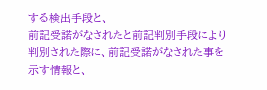する検出手段と、
前記受諾がなされたと前記判別手段により判別された際に、前記受諾がなされた事を示す情報と、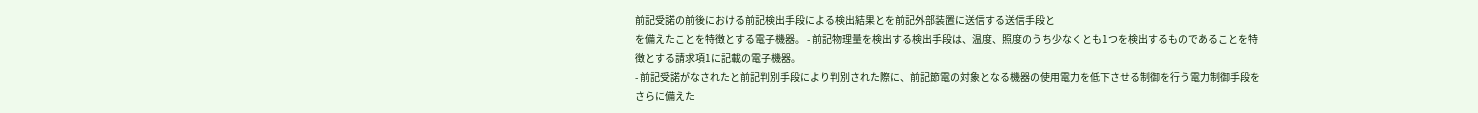前記受諾の前後における前記検出手段による検出結果とを前記外部装置に送信する送信手段と
を備えたことを特徴とする電子機器。 - 前記物理量を検出する検出手段は、温度、照度のうち少なくとも1つを検出するものであることを特徴とする請求項1に記載の電子機器。
- 前記受諾がなされたと前記判別手段により判別された際に、前記節電の対象となる機器の使用電力を低下させる制御を行う電力制御手段をさらに備えた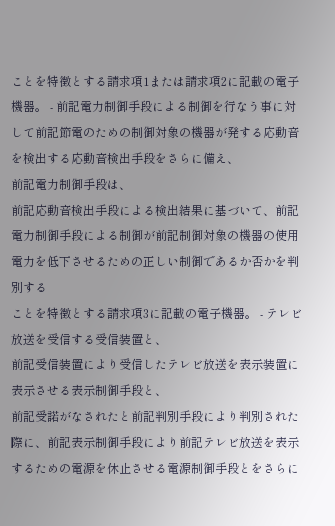ことを特徴とする請求項1または請求項2に記載の電子機器。 - 前記電力制御手段による制御を行なう事に対して前記節電のための制御対象の機器が発する応動音を検出する応動音検出手段をさらに備え、
前記電力制御手段は、
前記応動音検出手段による検出結果に基づいて、前記電力制御手段による制御が前記制御対象の機器の使用電力を低下させるための正しい制御であるか否かを判別する
ことを特徴とする請求項3に記載の電子機器。 - テレビ放送を受信する受信装置と、
前記受信装置により受信したテレビ放送を表示装置に表示させる表示制御手段と、
前記受諾がなされたと前記判別手段により判別された際に、前記表示制御手段により前記テレビ放送を表示するための電源を休止させる電源制御手段とをさらに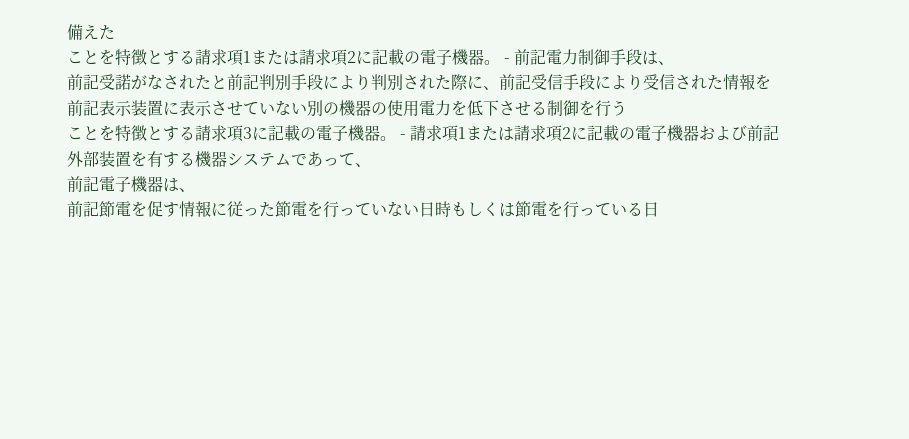備えた
ことを特徴とする請求項1または請求項2に記載の電子機器。 - 前記電力制御手段は、
前記受諾がなされたと前記判別手段により判別された際に、前記受信手段により受信された情報を前記表示装置に表示させていない別の機器の使用電力を低下させる制御を行う
ことを特徴とする請求項3に記載の電子機器。 - 請求項1または請求項2に記載の電子機器および前記外部装置を有する機器システムであって、
前記電子機器は、
前記節電を促す情報に従った節電を行っていない日時もしくは節電を行っている日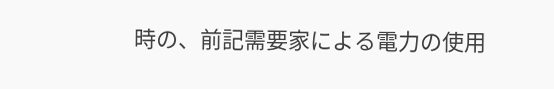時の、前記需要家による電力の使用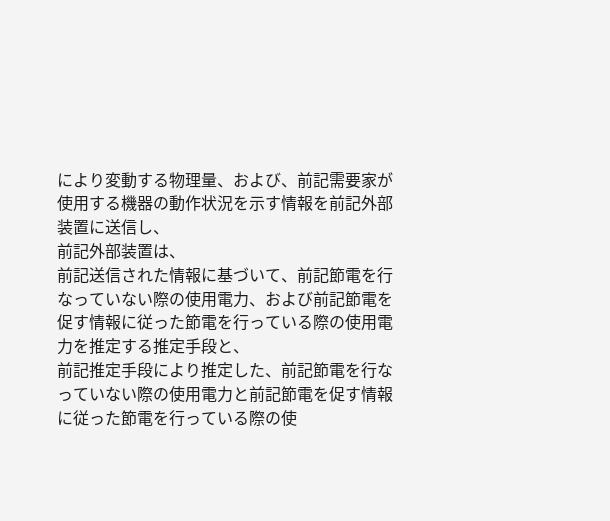により変動する物理量、および、前記需要家が使用する機器の動作状況を示す情報を前記外部装置に送信し、
前記外部装置は、
前記送信された情報に基づいて、前記節電を行なっていない際の使用電力、および前記節電を促す情報に従った節電を行っている際の使用電力を推定する推定手段と、
前記推定手段により推定した、前記節電を行なっていない際の使用電力と前記節電を促す情報に従った節電を行っている際の使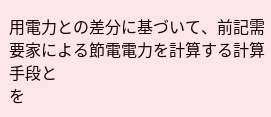用電力との差分に基づいて、前記需要家による節電電力を計算する計算手段と
を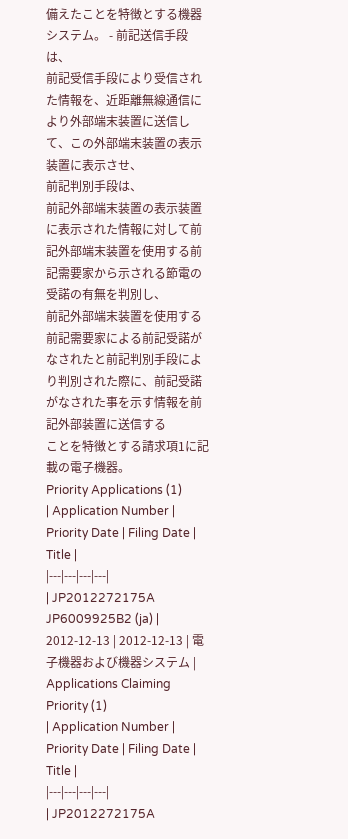備えたことを特徴とする機器システム。 - 前記送信手段は、
前記受信手段により受信された情報を、近距離無線通信により外部端末装置に送信して、この外部端末装置の表示装置に表示させ、
前記判別手段は、
前記外部端末装置の表示装置に表示された情報に対して前記外部端末装置を使用する前記需要家から示される節電の受諾の有無を判別し、
前記外部端末装置を使用する前記需要家による前記受諾がなされたと前記判別手段により判別された際に、前記受諾がなされた事を示す情報を前記外部装置に送信する
ことを特徴とする請求項1に記載の電子機器。
Priority Applications (1)
| Application Number | Priority Date | Filing Date | Title |
|---|---|---|---|
| JP2012272175A JP6009925B2 (ja) | 2012-12-13 | 2012-12-13 | 電子機器および機器システム |
Applications Claiming Priority (1)
| Application Number | Priority Date | Filing Date | Title |
|---|---|---|---|
| JP2012272175A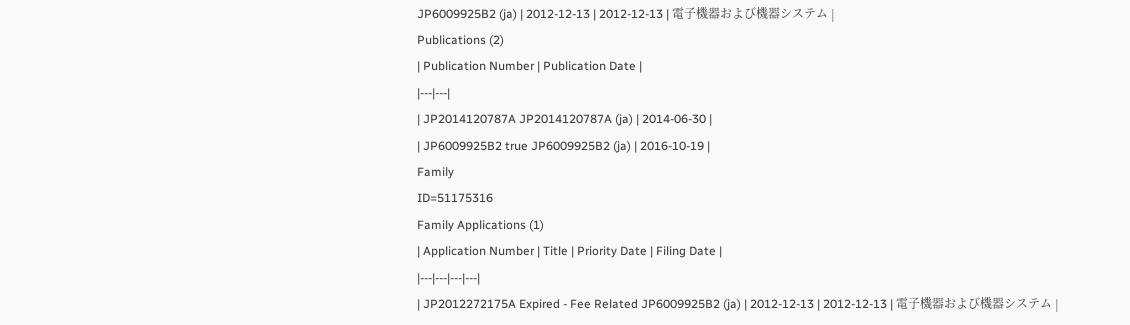JP6009925B2 (ja) | 2012-12-13 | 2012-12-13 | 電子機器および機器システム |
Publications (2)
| Publication Number | Publication Date |
|---|---|
| JP2014120787A JP2014120787A (ja) | 2014-06-30 |
| JP6009925B2 true JP6009925B2 (ja) | 2016-10-19 |
Family
ID=51175316
Family Applications (1)
| Application Number | Title | Priority Date | Filing Date |
|---|---|---|---|
| JP2012272175A Expired - Fee Related JP6009925B2 (ja) | 2012-12-13 | 2012-12-13 | 電子機器および機器システム |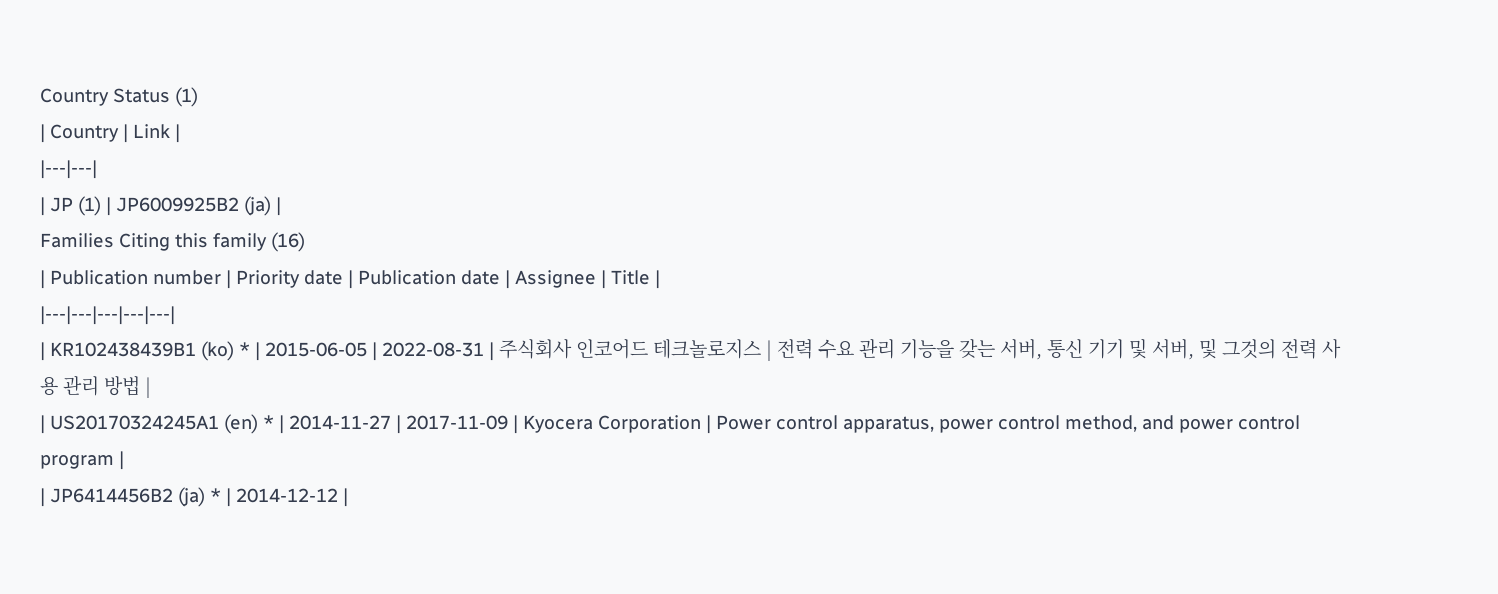Country Status (1)
| Country | Link |
|---|---|
| JP (1) | JP6009925B2 (ja) |
Families Citing this family (16)
| Publication number | Priority date | Publication date | Assignee | Title |
|---|---|---|---|---|
| KR102438439B1 (ko) * | 2015-06-05 | 2022-08-31 | 주식회사 인코어드 테크놀로지스 | 전력 수요 관리 기능을 갖는 서버, 통신 기기 및 서버, 및 그것의 전력 사용 관리 방법 |
| US20170324245A1 (en) * | 2014-11-27 | 2017-11-09 | Kyocera Corporation | Power control apparatus, power control method, and power control program |
| JP6414456B2 (ja) * | 2014-12-12 |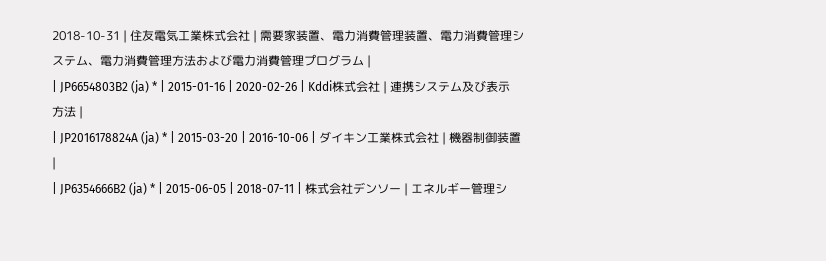2018-10-31 | 住友電気工業株式会社 | 需要家装置、電力消費管理装置、電力消費管理システム、電力消費管理方法および電力消費管理プログラム |
| JP6654803B2 (ja) * | 2015-01-16 | 2020-02-26 | Kddi株式会社 | 連携システム及び表示方法 |
| JP2016178824A (ja) * | 2015-03-20 | 2016-10-06 | ダイキン工業株式会社 | 機器制御装置 |
| JP6354666B2 (ja) * | 2015-06-05 | 2018-07-11 | 株式会社デンソー | エネルギー管理シ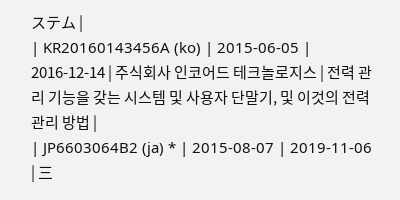ステム |
| KR20160143456A (ko) | 2015-06-05 | 2016-12-14 | 주식회사 인코어드 테크놀로지스 | 전력 관리 기능을 갖는 시스템 및 사용자 단말기, 및 이것의 전력 관리 방법 |
| JP6603064B2 (ja) * | 2015-08-07 | 2019-11-06 | 三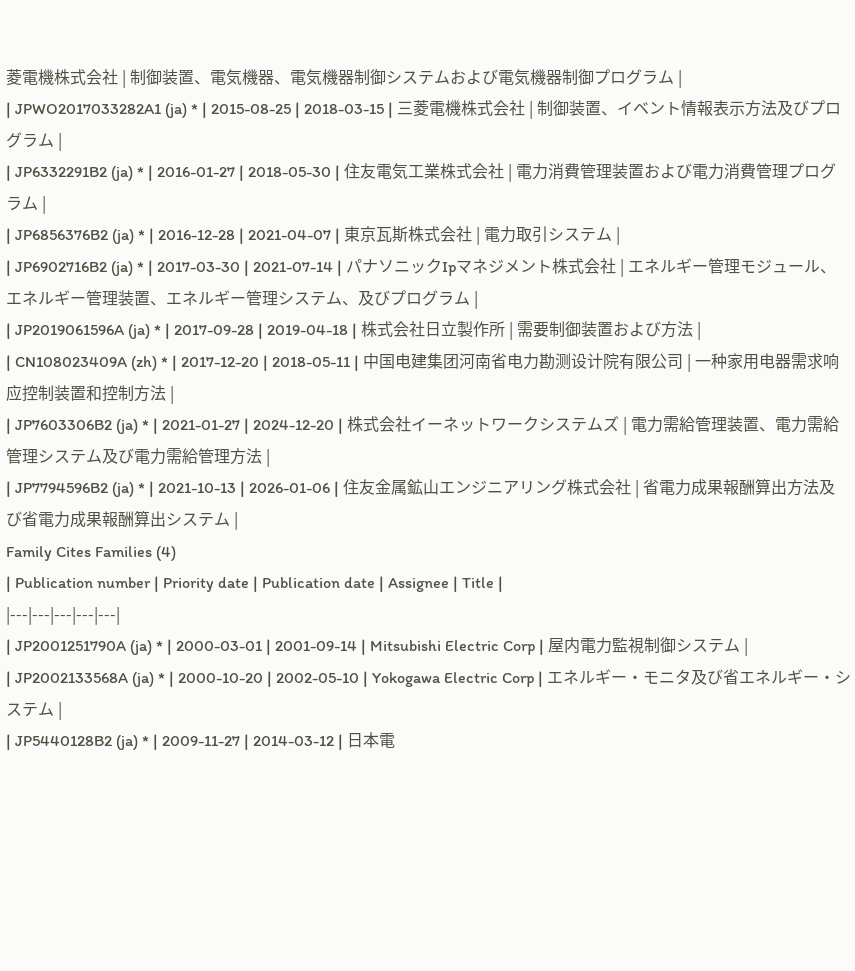菱電機株式会社 | 制御装置、電気機器、電気機器制御システムおよび電気機器制御プログラム |
| JPWO2017033282A1 (ja) * | 2015-08-25 | 2018-03-15 | 三菱電機株式会社 | 制御装置、イベント情報表示方法及びプログラム |
| JP6332291B2 (ja) * | 2016-01-27 | 2018-05-30 | 住友電気工業株式会社 | 電力消費管理装置および電力消費管理プログラム |
| JP6856376B2 (ja) * | 2016-12-28 | 2021-04-07 | 東京瓦斯株式会社 | 電力取引システム |
| JP6902716B2 (ja) * | 2017-03-30 | 2021-07-14 | パナソニックIpマネジメント株式会社 | エネルギー管理モジュール、エネルギー管理装置、エネルギー管理システム、及びプログラム |
| JP2019061596A (ja) * | 2017-09-28 | 2019-04-18 | 株式会社日立製作所 | 需要制御装置および方法 |
| CN108023409A (zh) * | 2017-12-20 | 2018-05-11 | 中国电建集团河南省电力勘测设计院有限公司 | 一种家用电器需求响应控制装置和控制方法 |
| JP7603306B2 (ja) * | 2021-01-27 | 2024-12-20 | 株式会社イーネットワークシステムズ | 電力需給管理装置、電力需給管理システム及び電力需給管理方法 |
| JP7794596B2 (ja) * | 2021-10-13 | 2026-01-06 | 住友金属鉱山エンジニアリング株式会社 | 省電力成果報酬算出方法及び省電力成果報酬算出システム |
Family Cites Families (4)
| Publication number | Priority date | Publication date | Assignee | Title |
|---|---|---|---|---|
| JP2001251790A (ja) * | 2000-03-01 | 2001-09-14 | Mitsubishi Electric Corp | 屋内電力監視制御システム |
| JP2002133568A (ja) * | 2000-10-20 | 2002-05-10 | Yokogawa Electric Corp | エネルギー・モニタ及び省エネルギー・システム |
| JP5440128B2 (ja) * | 2009-11-27 | 2014-03-12 | 日本電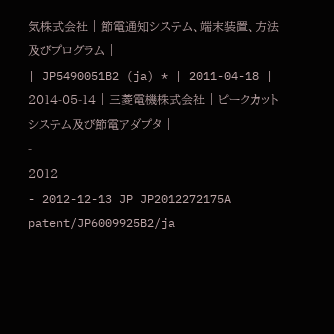気株式会社 | 節電通知システム、端末装置、方法及びプログラム |
| JP5490051B2 (ja) * | 2011-04-18 | 2014-05-14 | 三菱電機株式会社 | ピークカットシステム及び節電アダプタ |
-
2012
- 2012-12-13 JP JP2012272175A patent/JP6009925B2/ja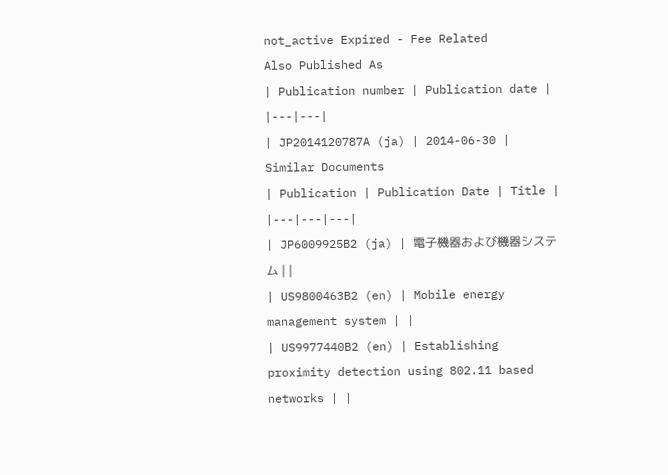not_active Expired - Fee Related
Also Published As
| Publication number | Publication date |
|---|---|
| JP2014120787A (ja) | 2014-06-30 |
Similar Documents
| Publication | Publication Date | Title |
|---|---|---|
| JP6009925B2 (ja) | 電子機器および機器システム | |
| US9800463B2 (en) | Mobile energy management system | |
| US9977440B2 (en) | Establishing proximity detection using 802.11 based networks | |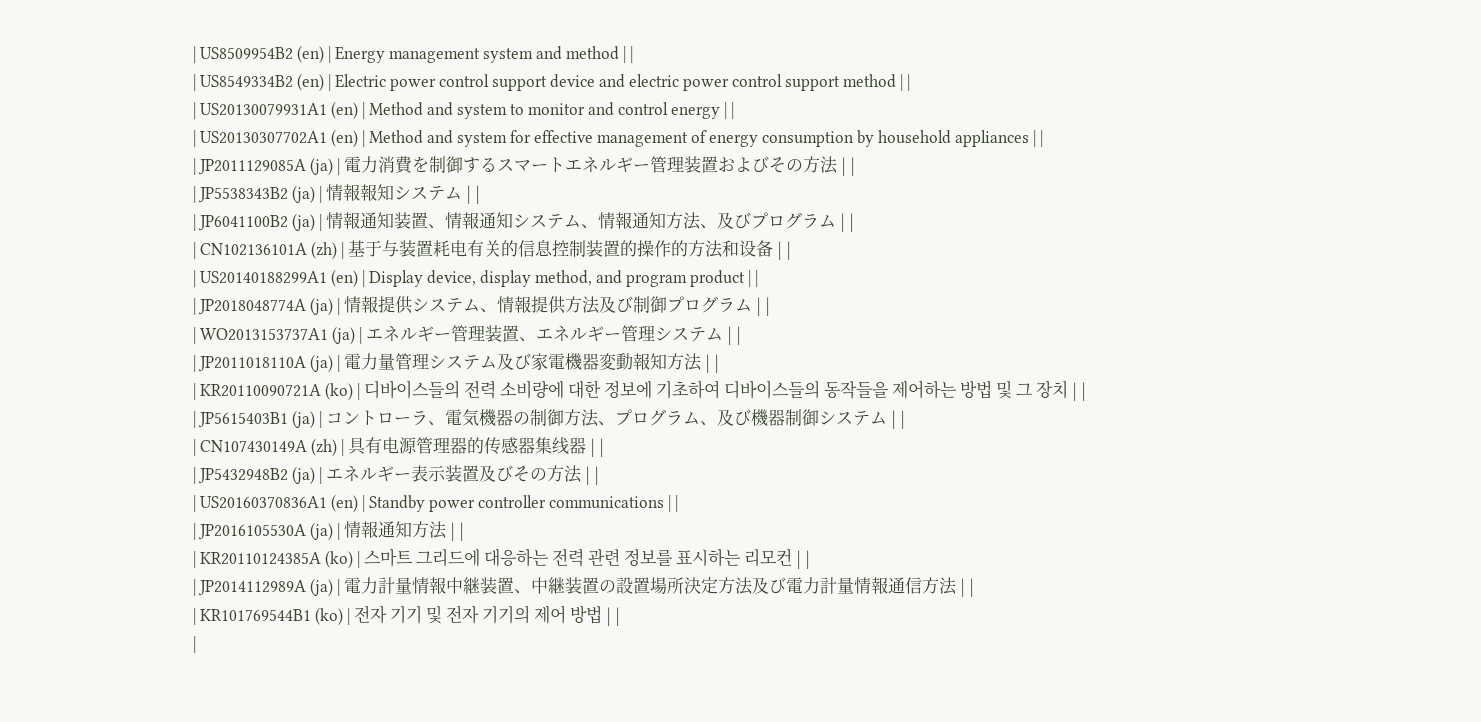| US8509954B2 (en) | Energy management system and method | |
| US8549334B2 (en) | Electric power control support device and electric power control support method | |
| US20130079931A1 (en) | Method and system to monitor and control energy | |
| US20130307702A1 (en) | Method and system for effective management of energy consumption by household appliances | |
| JP2011129085A (ja) | 電力消費を制御するスマートエネルギー管理装置およびその方法 | |
| JP5538343B2 (ja) | 情報報知システム | |
| JP6041100B2 (ja) | 情報通知装置、情報通知システム、情報通知方法、及びプログラム | |
| CN102136101A (zh) | 基于与装置耗电有关的信息控制装置的操作的方法和设备 | |
| US20140188299A1 (en) | Display device, display method, and program product | |
| JP2018048774A (ja) | 情報提供システム、情報提供方法及び制御プログラム | |
| WO2013153737A1 (ja) | エネルギー管理装置、エネルギー管理システム | |
| JP2011018110A (ja) | 電力量管理システム及び家電機器変動報知方法 | |
| KR20110090721A (ko) | 디바이스들의 전력 소비량에 대한 정보에 기초하여 디바이스들의 동작들을 제어하는 방법 및 그 장치 | |
| JP5615403B1 (ja) | コントローラ、電気機器の制御方法、プログラム、及び機器制御システム | |
| CN107430149A (zh) | 具有电源管理器的传感器集线器 | |
| JP5432948B2 (ja) | エネルギー表示装置及びその方法 | |
| US20160370836A1 (en) | Standby power controller communications | |
| JP2016105530A (ja) | 情報通知方法 | |
| KR20110124385A (ko) | 스마트 그리드에 대응하는 전력 관련 정보를 표시하는 리모컨 | |
| JP2014112989A (ja) | 電力計量情報中継装置、中継装置の設置場所決定方法及び電力計量情報通信方法 | |
| KR101769544B1 (ko) | 전자 기기 및 전자 기기의 제어 방법 | |
|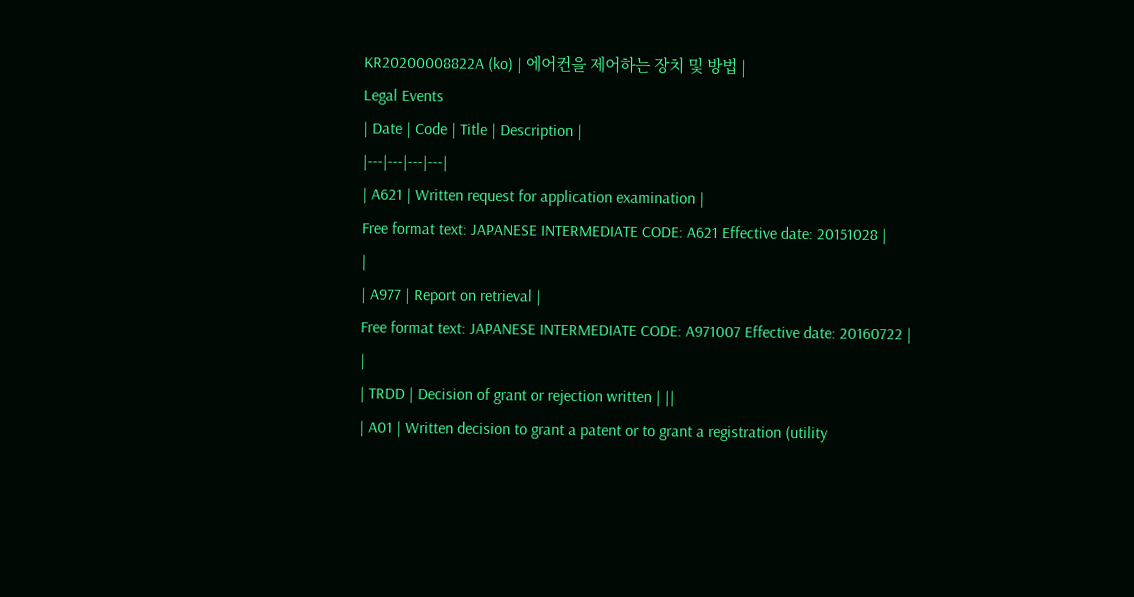KR20200008822A (ko) | 에어컨을 제어하는 장치 및 방법 |
Legal Events
| Date | Code | Title | Description |
|---|---|---|---|
| A621 | Written request for application examination |
Free format text: JAPANESE INTERMEDIATE CODE: A621 Effective date: 20151028 |
|
| A977 | Report on retrieval |
Free format text: JAPANESE INTERMEDIATE CODE: A971007 Effective date: 20160722 |
|
| TRDD | Decision of grant or rejection written | ||
| A01 | Written decision to grant a patent or to grant a registration (utility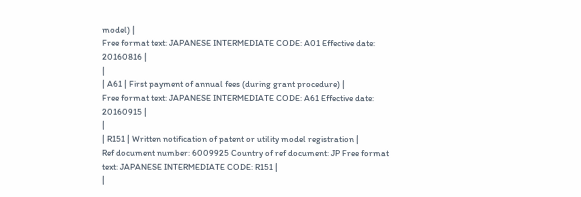model) |
Free format text: JAPANESE INTERMEDIATE CODE: A01 Effective date: 20160816 |
|
| A61 | First payment of annual fees (during grant procedure) |
Free format text: JAPANESE INTERMEDIATE CODE: A61 Effective date: 20160915 |
|
| R151 | Written notification of patent or utility model registration |
Ref document number: 6009925 Country of ref document: JP Free format text: JAPANESE INTERMEDIATE CODE: R151 |
|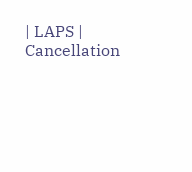| LAPS | Cancellation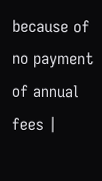because of no payment of annual fees |